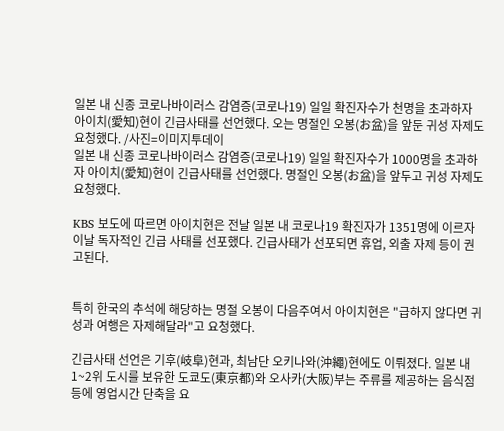일본 내 신종 코로나바이러스 감염증(코로나19) 일일 확진자수가 천명을 초과하자 아이치(愛知)현이 긴급사태를 선언했다. 오는 명절인 오봉(お盆)을 앞둔 귀성 자제도 요청했다. /사진=이미지투데이
일본 내 신종 코로나바이러스 감염증(코로나19) 일일 확진자수가 1000명을 초과하자 아이치(愛知)현이 긴급사태를 선언했다. 명절인 오봉(お盆)을 앞두고 귀성 자제도 요청했다.

KBS 보도에 따르면 아이치현은 전날 일본 내 코로나19 확진자가 1351명에 이르자 이날 독자적인 긴급 사태를 선포했다. 긴급사태가 선포되면 휴업, 외출 자제 등이 권고된다.


특히 한국의 추석에 해당하는 명절 오봉이 다음주여서 아이치현은 "급하지 않다면 귀성과 여행은 자제해달라"고 요청했다.

긴급사태 선언은 기후(岐阜)현과, 최남단 오키나와(沖繩)현에도 이뤄졌다. 일본 내 1~2위 도시를 보유한 도쿄도(東京都)와 오사카(大阪)부는 주류를 제공하는 음식점 등에 영업시간 단축을 요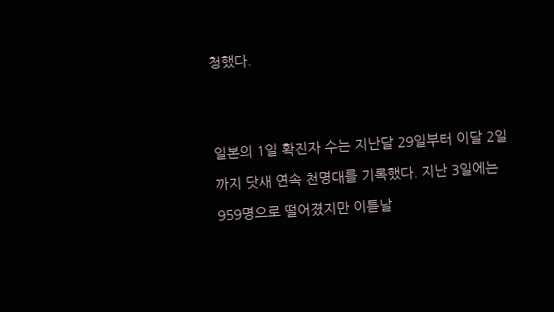청했다.


일본의 1일 확진자 수는 지난달 29일부터 이달 2일까지 닷새 연속 천명대를 기록했다. 지난 3일에는 959명으로 떨어졌지만 이튿날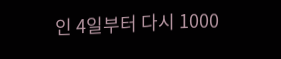인 4일부터 다시 1000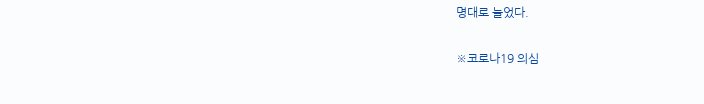명대로 늘었다.

※코로나19 의심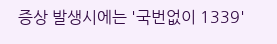증상 발생시에는 '국번없이 1339'